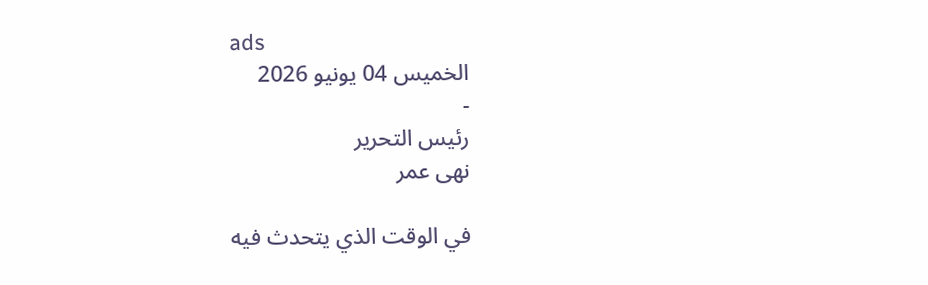ads
الخميس 04 يونيو 2026
-
رئيس التحرير
نهى عمر

في الوقت الذي يتحدث فيه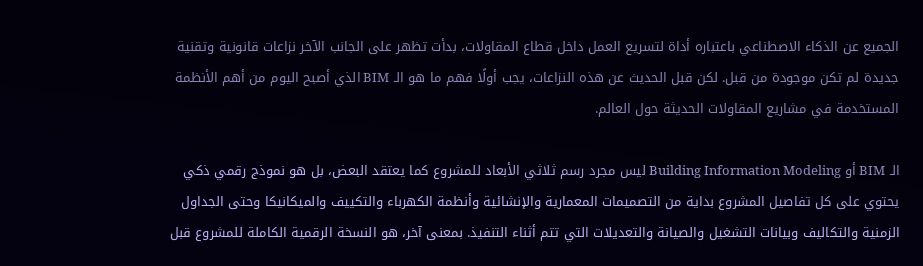الجميع عن الذكاء الاصطناعي باعتباره أداة لتسريع العمل داخل قطاع المقاولات، بدأت تظهر على الجانب الآخر نزاعات قانونية وتقنية جديدة لم تكن موجودة من قبل. لكن قبل الحديث عن هذه النزاعات، يجب أولًا فهم ما هو الـ BIM الذي أصبح اليوم من أهم الأنظمة المستخدمة في مشاريع المقاولات الحديثة حول العالم.

الـ BIM أو Building Information Modeling ليس مجرد رسم ثلاثي الأبعاد للمشروع كما يعتقد البعض، بل هو نموذج رقمي ذكي يحتوي على كل تفاصيل المشروع بداية من التصميمات المعمارية والإنشائية وأنظمة الكهرباء والتكييف والميكانيكا وحتى الجداول الزمنية والتكاليف وبيانات التشغيل والصيانة والتعديلات التي تتم أثناء التنفيذ. بمعنى آخر، هو النسخة الرقمية الكاملة للمشروع قبل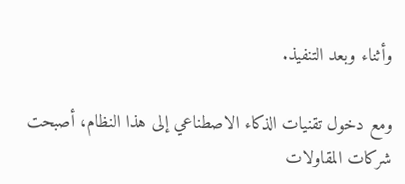وأثناء وبعد التنفيذ.

ومع دخول تقنيات الذكاء الاصطناعي إلى هذا النظام، أصبحت شركات المقاولات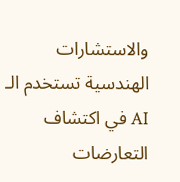والاستشارات الهندسية تستخدم الـ AI في اكتشاف التعارضات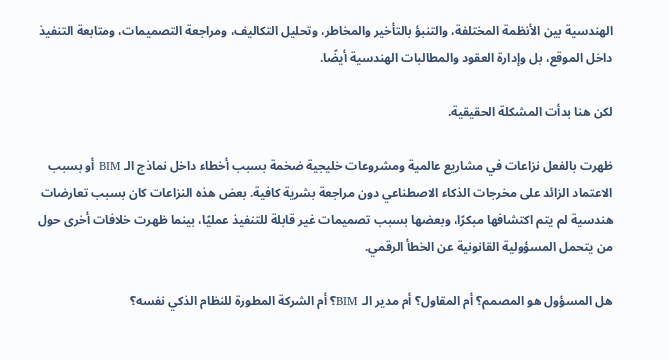الهندسية بين الأنظمة المختلفة، والتنبؤ بالتأخير والمخاطر، وتحليل التكاليف، ومراجعة التصميمات، ومتابعة التنفيذ داخل الموقع، بل وإدارة العقود والمطالبات الهندسية أيضًا.

لكن هنا بدأت المشكلة الحقيقية.

ظهرت بالفعل نزاعات في مشاريع عالمية ومشروعات خليجية ضخمة بسبب أخطاء داخل نماذج الـ BIM أو بسبب الاعتماد الزائد على مخرجات الذكاء الاصطناعي دون مراجعة بشرية كافية. بعض هذه النزاعات كان بسبب تعارضات هندسية لم يتم اكتشافها مبكرًا، وبعضها بسبب تصميمات غير قابلة للتنفيذ عمليًا، بينما ظهرت خلافات أخرى حول من يتحمل المسؤولية القانونية عن الخطأ الرقمي.

هل المسؤول هو المصمم؟ أم المقاول؟ أم مدير الـ BIM؟ أم الشركة المطورة للنظام الذكي نفسه؟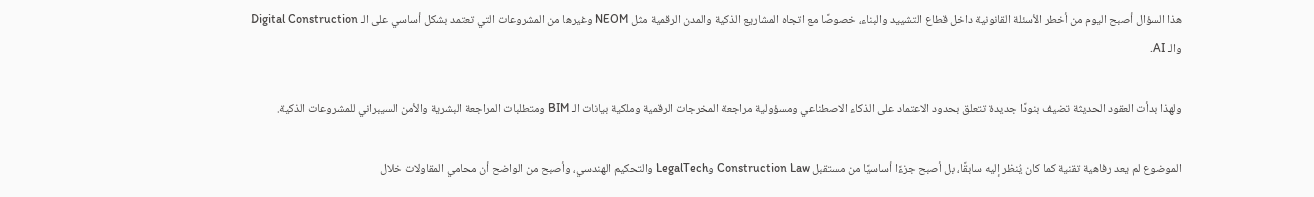هذا السؤال أصبح اليوم من أخطر الأسئلة القانونية داخل قطاع التشييد والبناء، خصوصًا مع اتجاه المشاريع الذكية والمدن الرقمية مثل NEOM وغيرها من المشروعات التي تعتمد بشكل أساسي على الـ Digital Construction والـ AI.

ولهذا بدأت العقود الحديثة تضيف بنودًا جديدة تتعلق بحدود الاعتماد على الذكاء الاصطناعي ومسؤولية مراجعة المخرجات الرقمية وملكية بيانات الـ BIM ومتطلبات المراجعة البشرية والأمن السيبراني للمشروعات الذكية.

الموضوع لم يعد رفاهية تقنية كما كان يُنظر إليه سابقًا، بل أصبح جزءًا أساسيًا من مستقبل Construction Law وLegalTech والتحكيم الهندسي، وأصبح من الواضح أن محامي المقاولات خلال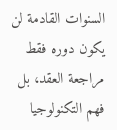السنوات القادمة لن يكون دوره فقط مراجعة العقد، بل فهم التكنولوجيا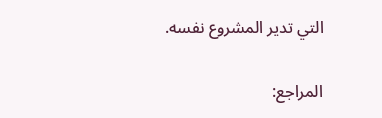التي تدير المشروع نفسه.

المراجع: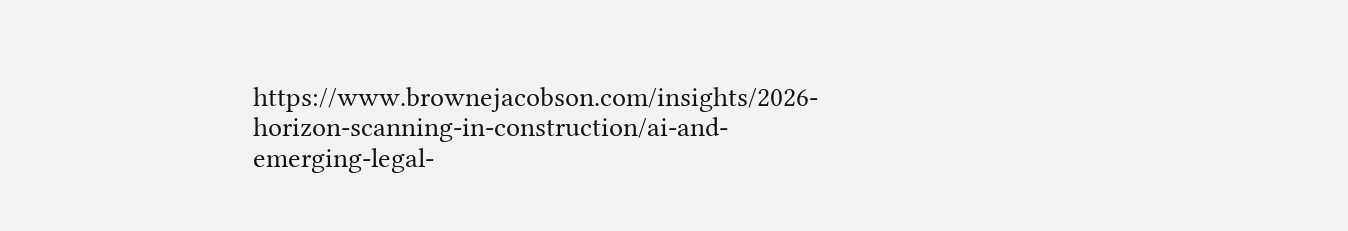https://www.brownejacobson.com/insights/2026-horizon-scanning-in-construction/ai-and-emerging-legal-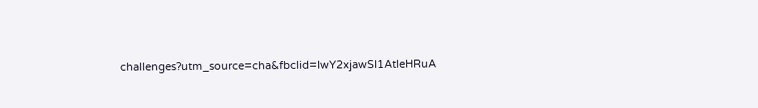challenges?utm_source=cha&fbclid=IwY2xjawSI1AtleHRuA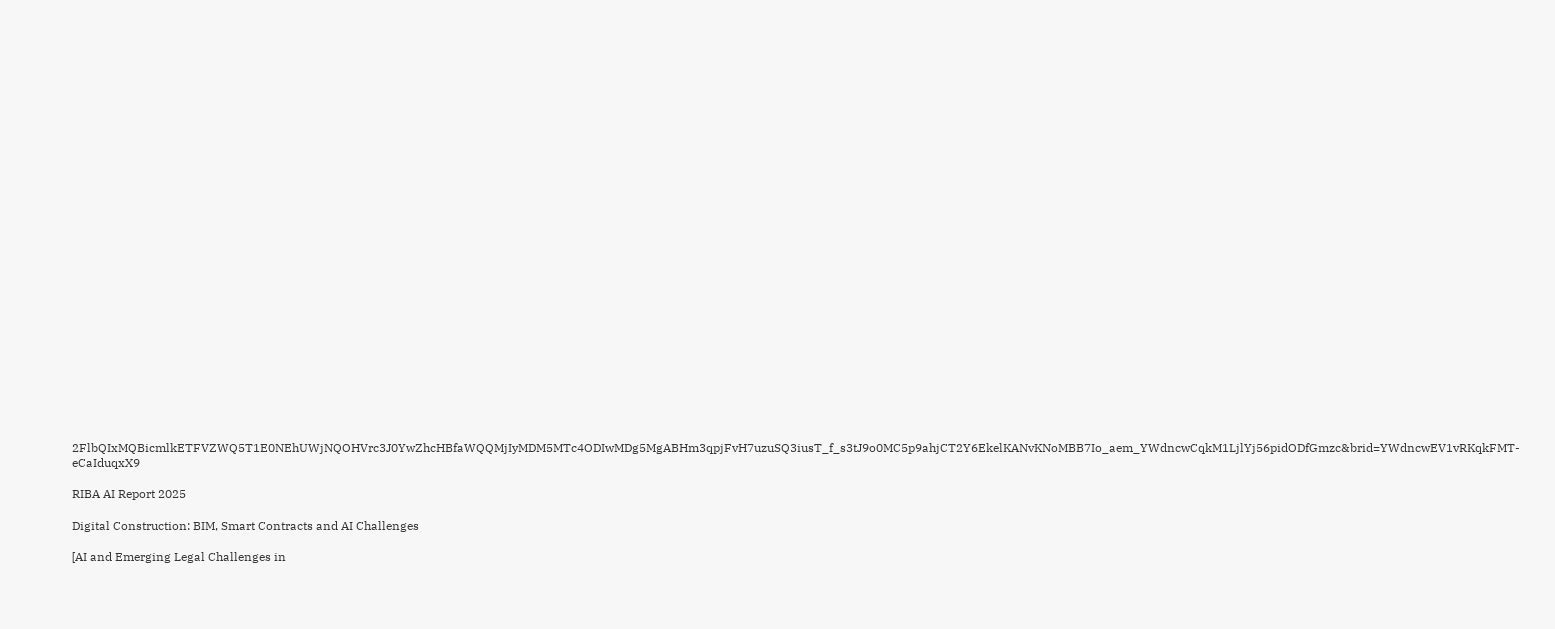2FlbQIxMQBicmlkETFVZWQ5T1E0NEhUWjNQOHVrc3J0YwZhcHBfaWQQMjIyMDM5MTc4ODIwMDg5MgABHm3qpjFvH7uzuSQ3iusT_f_s3tJ9o0MC5p9ahjCT2Y6EkelKANvKNoMBB7Io_aem_YWdncwCqkM1LjlYj56pidODfGmzc&brid=YWdncwEV1vRKqkFMT-eCaIduqxX9

RIBA AI Report 2025

Digital Construction: BIM, Smart Contracts and AI Challenges

[AI and Emerging Legal Challenges in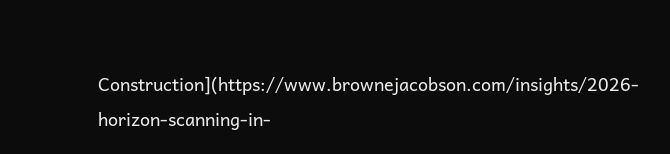Construction](https://www.brownejacobson.com/insights/2026-horizon-scanning-in-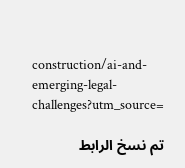construction/ai-and-emerging-legal-challenges?utm_source=

تم نسخ الرابط